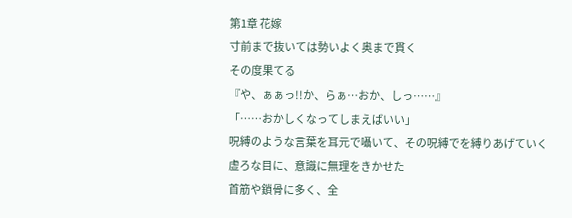第1章 花嫁
寸前まで抜いては勢いよく奥まで貫く
その度果てる
『や、ぁぁっ!!か、らぁ…おか、しっ……』
「……おかしくなってしまえばいい」
呪縛のような言葉を耳元で囁いて、その呪縛でを縛りあげていく
虚ろな目に、意識に無理をきかせた
首筋や鎖骨に多く、全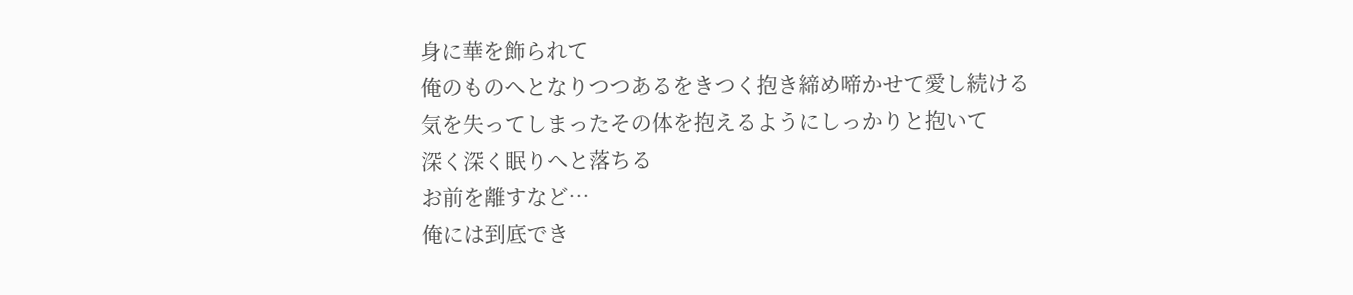身に華を飾られて
俺のものへとなりつつあるをきつく抱き締め啼かせて愛し続ける
気を失ってしまったその体を抱えるようにしっかりと抱いて
深く深く眠りへと落ちる
お前を離すなど…
俺には到底でき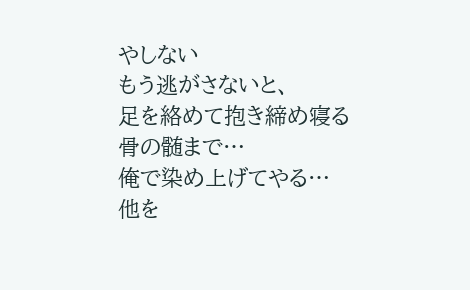やしない
もう逃がさないと、
足を絡めて抱き締め寝る
骨の髄まで…
俺で染め上げてやる…
他を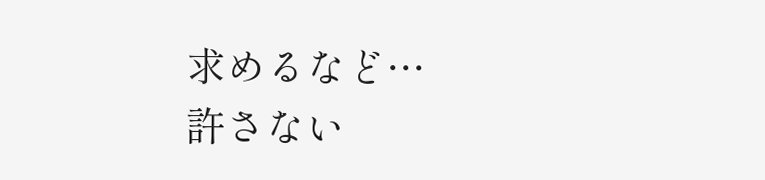求めるなど…
許さない